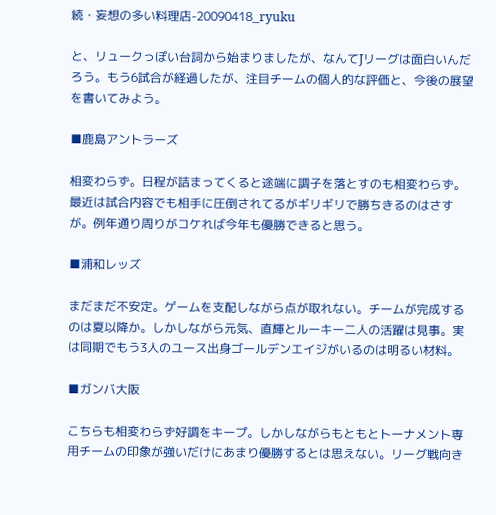続・妄想の多い料理店-20090418_ryuku

と、リュークっぽい台詞から始まりましたが、なんてJリーグは面白いんだろう。もう6試合が経過したが、注目チームの個人的な評価と、今後の展望を書いてみよう。

■鹿島アントラーズ

相変わらず。日程が詰まってくると途端に調子を落とすのも相変わらず。最近は試合内容でも相手に圧倒されてるがギリギリで勝ちきるのはさすが。例年通り周りがコケれば今年も優勝できると思う。

■浦和レッズ

まだまだ不安定。ゲームを支配しながら点が取れない。チームが完成するのは夏以降か。しかしながら元気、直輝とルーキー二人の活躍は見事。実は同期でもう3人のユース出身ゴールデンエイジがいるのは明るい材料。

■ガンバ大阪

こちらも相変わらず好調をキープ。しかしながらもともとトーナメント専用チームの印象が強いだけにあまり優勝するとは思えない。リーグ戦向き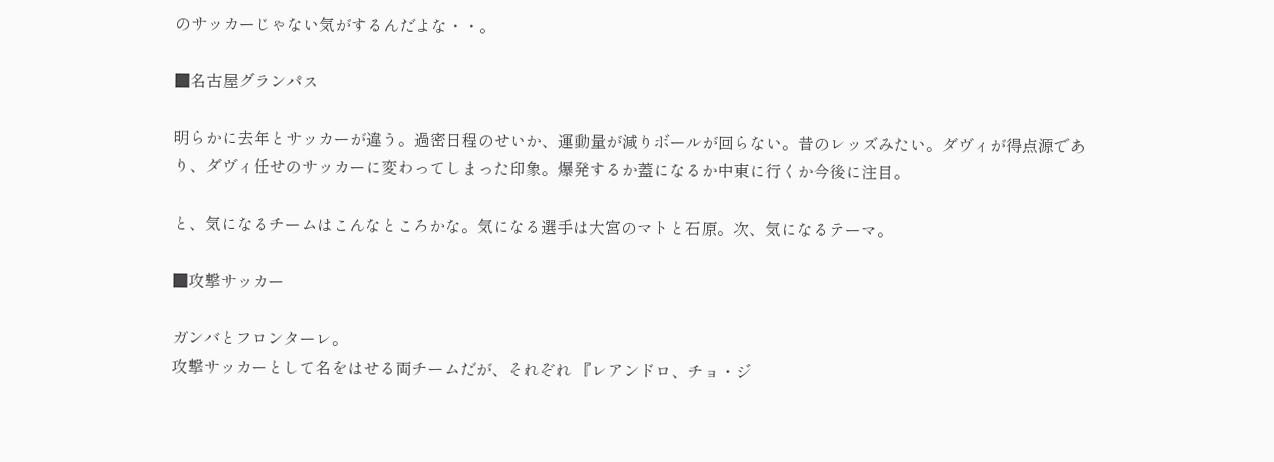のサッカーじゃない気がするんだよな・・。

■名古屋グランパス

明らかに去年とサッカーが違う。過密日程のせいか、運動量が減りボールが回らない。昔のレッズみたい。ダヴィが得点源であり、ダヴィ任せのサッカーに変わってしまった印象。爆発するか蓋になるか中東に行くか今後に注目。

と、気になるチームはこんなところかな。気になる選手は大宮のマトと石原。次、気になるテーマ。

■攻撃サッカー

ガンバとフロンターレ。
攻撃サッカーとして名をはせる両チームだが、それぞれ 『レアンドロ、チョ・ジ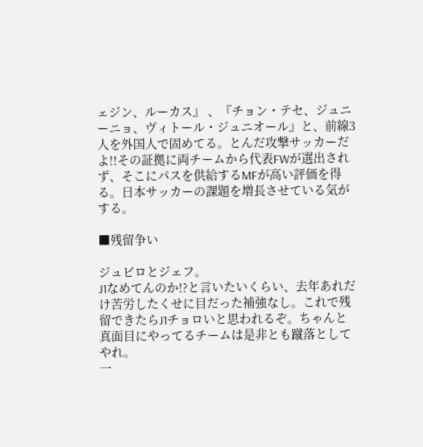ェジン、ルーカス』 、『チョン・テセ、ジュニーニョ、ヴィトール・ジュニオール』と、前線3人を外国人で固めてる。とんだ攻撃サッカーだよ!!その証拠に両チームから代表FWが選出されず、そこにパスを供給するMFが高い評価を得る。日本サッカーの課題を増長させている気がする。

■残留争い

ジュビロとジェフ。
J1なめてんのか!?と言いたいくらい、去年あれだけ苦労したくせに目だった補強なし。これで残留できたらJ1チョロいと思われるぞ。ちゃんと真面目にやってるチームは是非とも蹴落としてやれ。
一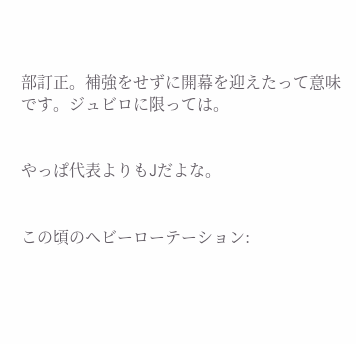部訂正。補強をせずに開幕を迎えたって意味です。ジュビロに限っては。


やっぱ代表よりもJだよな。


この頃のヘビーローテーション: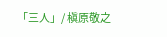「三人」/ 槇原敬之